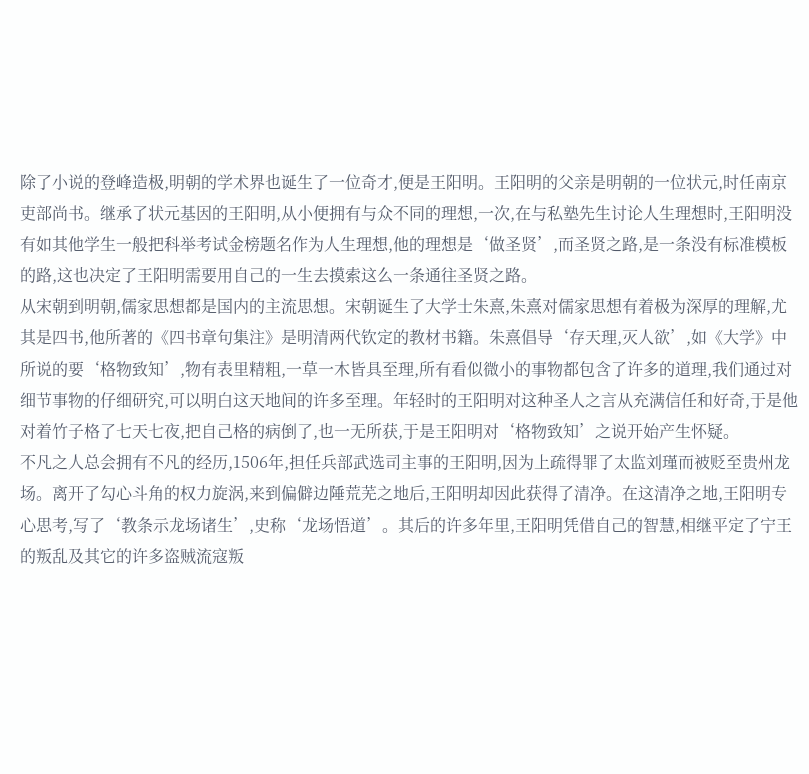除了小说的登峰造极,明朝的学术界也诞生了一位奇才,便是王阳明。王阳明的父亲是明朝的一位状元,时任南京吏部尚书。继承了状元基因的王阳明,从小便拥有与众不同的理想,一次,在与私塾先生讨论人生理想时,王阳明没有如其他学生一般把科举考试金榜题名作为人生理想,他的理想是‘做圣贤’,而圣贤之路,是一条没有标准模板的路,这也决定了王阳明需要用自己的一生去摸索这么一条通往圣贤之路。
从宋朝到明朝,儒家思想都是国内的主流思想。宋朝诞生了大学士朱熹,朱熹对儒家思想有着极为深厚的理解,尤其是四书,他所著的《四书章句集注》是明清两代钦定的教材书籍。朱熹倡导‘存天理,灭人欲’,如《大学》中所说的要‘格物致知’,物有表里精粗,一草一木皆具至理,所有看似微小的事物都包含了许多的道理,我们通过对细节事物的仔细研究,可以明白这天地间的许多至理。年轻时的王阳明对这种圣人之言从充满信任和好奇,于是他对着竹子格了七天七夜,把自己格的病倒了,也一无所获,于是王阳明对‘格物致知’之说开始产生怀疑。
不凡之人总会拥有不凡的经历,1506年,担任兵部武选司主事的王阳明,因为上疏得罪了太监刘瑾而被贬至贵州龙场。离开了勾心斗角的权力旋涡,来到偏僻边陲荒芜之地后,王阳明却因此获得了清净。在这清净之地,王阳明专心思考,写了‘教条示龙场诸生’,史称‘龙场悟道’。其后的许多年里,王阳明凭借自己的智慧,相继平定了宁王的叛乱及其它的许多盗贼流寇叛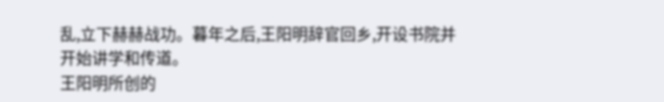乱,立下赫赫战功。暮年之后,王阳明辞官回乡,开设书院并开始讲学和传道。
王阳明所创的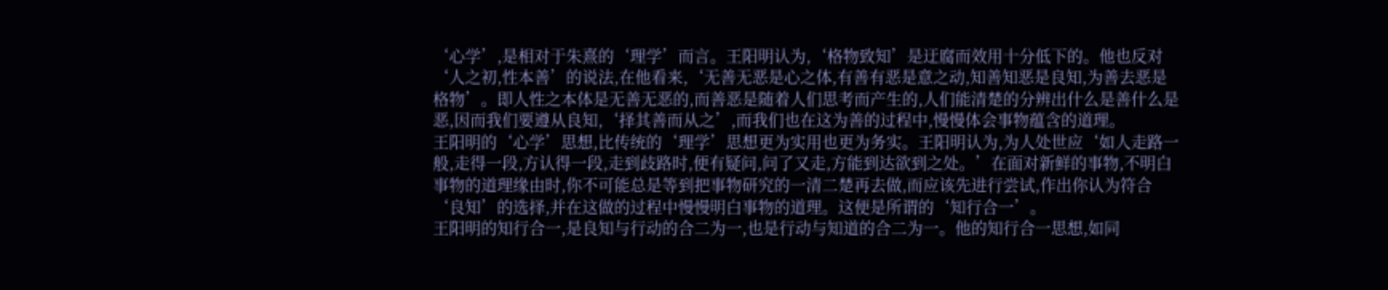‘心学’,是相对于朱熹的‘理学’而言。王阳明认为,‘格物致知’是迂腐而效用十分低下的。他也反对‘人之初,性本善’的说法,在他看来,‘无善无恶是心之体,有善有恶是意之动,知善知恶是良知,为善去恶是格物’。即人性之本体是无善无恶的,而善恶是随着人们思考而产生的,人们能清楚的分辨出什么是善什么是恶,因而我们要遵从良知,‘择其善而从之’,而我们也在这为善的过程中,慢慢体会事物蕴含的道理。
王阳明的‘心学’思想,比传统的‘理学’思想更为实用也更为务实。王阳明认为,为人处世应‘如人走路一般,走得一段,方认得一段,走到歧路时,便有疑问,问了又走,方能到达欲到之处。’在面对新鲜的事物,不明白事物的道理缘由时,你不可能总是等到把事物研究的一清二楚再去做,而应该先进行尝试,作出你认为符合‘良知’的选择,并在这做的过程中慢慢明白事物的道理。这便是所谓的‘知行合一’。
王阳明的知行合一,是良知与行动的合二为一,也是行动与知道的合二为一。他的知行合一思想,如同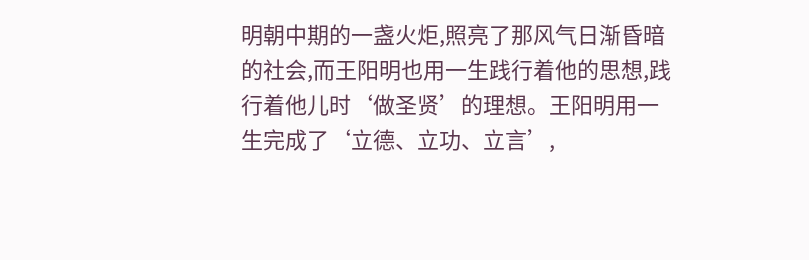明朝中期的一盏火炬,照亮了那风气日渐昏暗的社会,而王阳明也用一生践行着他的思想,践行着他儿时‘做圣贤’的理想。王阳明用一生完成了‘立德、立功、立言’,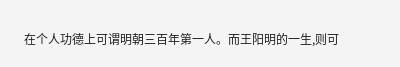在个人功德上可谓明朝三百年第一人。而王阳明的一生,则可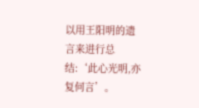以用王阳明的遗言来进行总结:‘此心光明,亦复何言’。